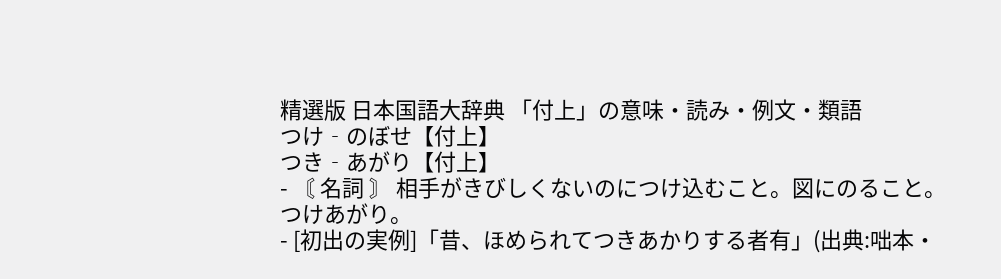精選版 日本国語大辞典 「付上」の意味・読み・例文・類語
つけ‐のぼせ【付上】
つき‐あがり【付上】
- 〘 名詞 〙 相手がきびしくないのにつけ込むこと。図にのること。つけあがり。
- [初出の実例]「昔、ほめられてつきあかりする者有」(出典:咄本・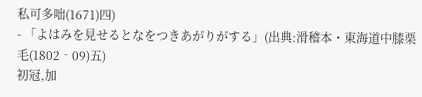私可多咄(1671)四)
- 「よはみを見せるとなをつきあがりがする」(出典:滑稽本・東海道中膝栗毛(1802‐09)五)
初冠,加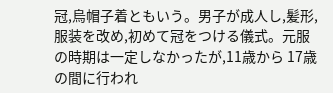冠,烏帽子着ともいう。男子が成人し,髪形,服装を改め,初めて冠をつける儀式。元服の時期は一定しなかったが,11歳から 17歳の間に行われ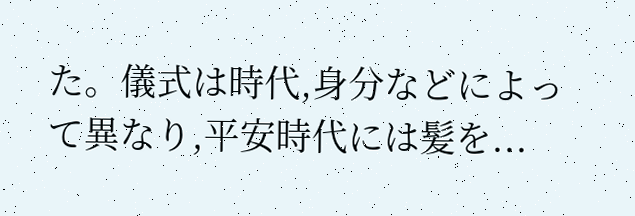た。儀式は時代,身分などによって異なり,平安時代には髪を...